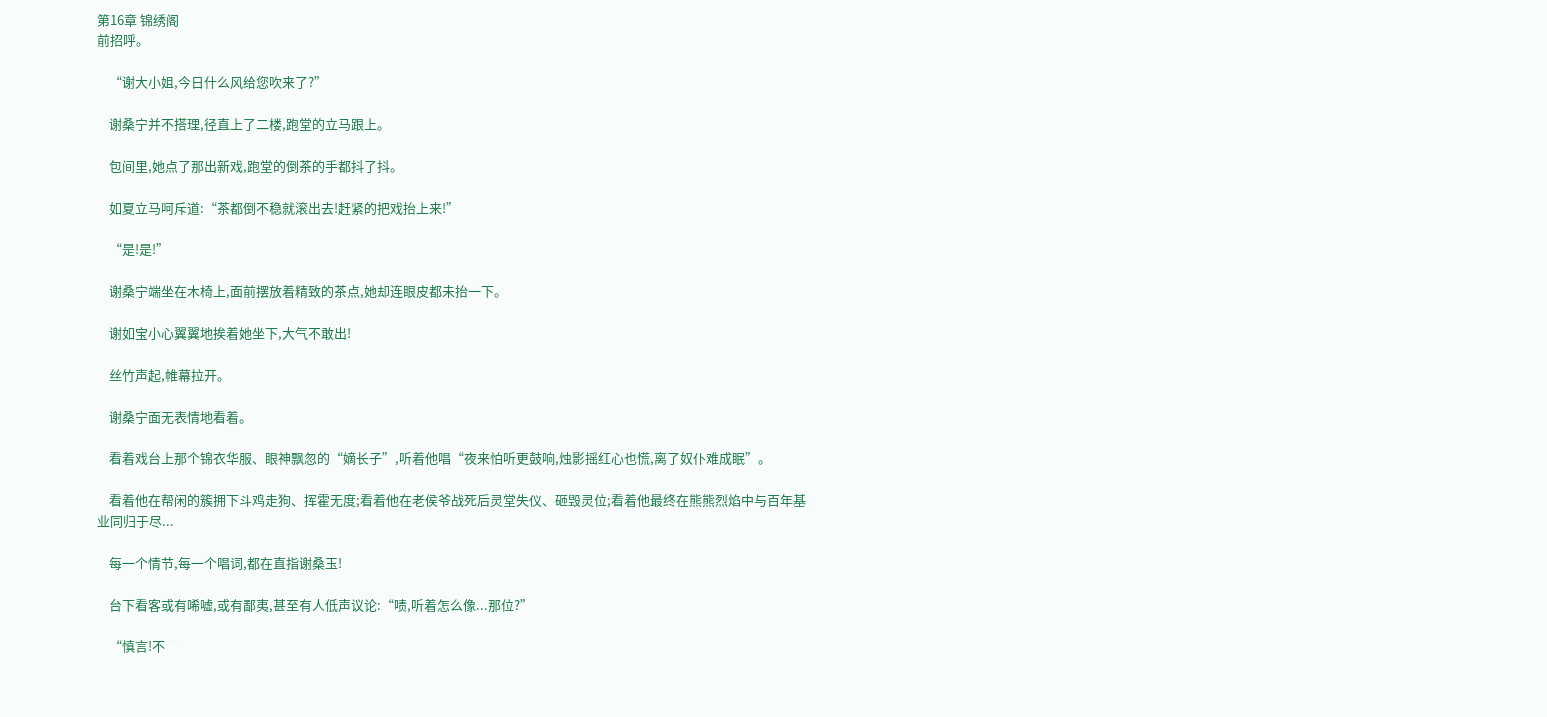第16章 锦绣阁
前招呼。

    “谢大小姐,今日什么风给您吹来了?”

    谢桑宁并不搭理,径直上了二楼,跑堂的立马跟上。

    包间里,她点了那出新戏,跑堂的倒茶的手都抖了抖。

    如夏立马呵斥道:“茶都倒不稳就滚出去!赶紧的把戏抬上来!”

    “是!是!”

    谢桑宁端坐在木椅上,面前摆放着精致的茶点,她却连眼皮都未抬一下。

    谢如宝小心翼翼地挨着她坐下,大气不敢出!

    丝竹声起,帷幕拉开。

    谢桑宁面无表情地看着。

    看着戏台上那个锦衣华服、眼神飘忽的“嫡长子”,听着他唱“夜来怕听更鼓响,烛影摇红心也慌,离了奴仆难成眠”。

    看着他在帮闲的簇拥下斗鸡走狗、挥霍无度;看着他在老侯爷战死后灵堂失仪、砸毁灵位;看着他最终在熊熊烈焰中与百年基业同归于尽...

    每一个情节,每一个唱词,都在直指谢桑玉!

    台下看客或有唏嘘,或有鄙夷,甚至有人低声议论:“啧,听着怎么像...那位?”

    “慎言!不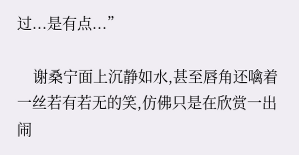过...是有点...”

    谢桑宁面上沉静如水,甚至唇角还噙着一丝若有若无的笑,仿佛只是在欣赏一出闹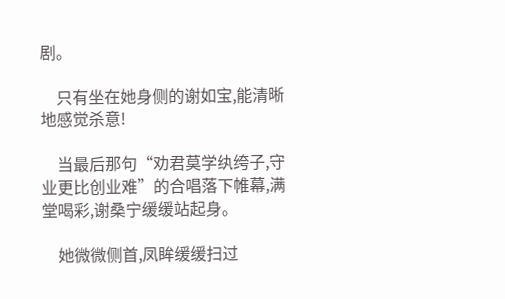剧。

    只有坐在她身侧的谢如宝,能清晰地感觉杀意!

    当最后那句“劝君莫学纨绔子,守业更比创业难”的合唱落下帷幕,满堂喝彩,谢桑宁缓缓站起身。

    她微微侧首,凤眸缓缓扫过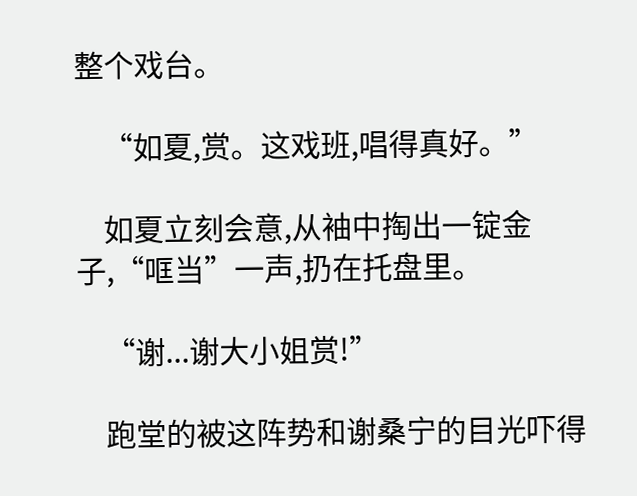整个戏台。

    “如夏,赏。这戏班,唱得真好。”

    如夏立刻会意,从袖中掏出一锭金子,“哐当”一声,扔在托盘里。

    “谢...谢大小姐赏!”

    跑堂的被这阵势和谢桑宁的目光吓得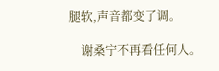腿软,声音都变了调。

    谢桑宁不再看任何人。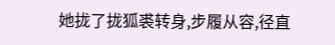她拢了拢狐裘转身,步履从容,径直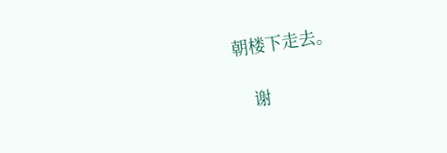朝楼下走去。

    谢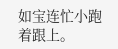如宝连忙小跑着跟上。